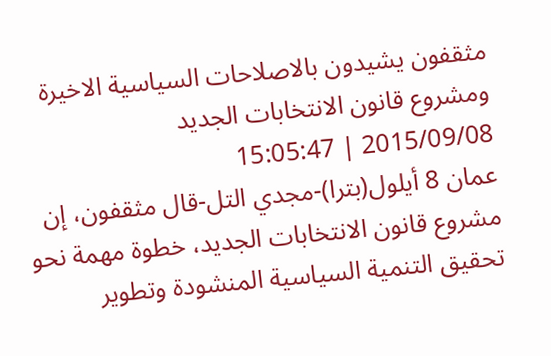مثقفون يشيدون بالاصلاحات السياسية الاخيرة ومشروع قانون الانتخابات الجديد
2015/09/08 | 15:05:47
عمان 8 أيلول(بترا)-مجدي التل-قال مثقفون، إن مشروع قانون الانتخابات الجديد، خطوة مهمة نحو تحقيق التنمية السياسية المنشودة وتطوير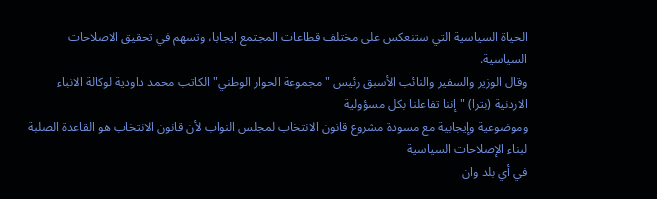الحياة السياسية التي ستنعكس على مختلف قطاعات المجتمع ايجابا، وتسهم في تحقيق الاصلاحات السياسية.
وقال الوزير والسفير والنائب الأسبق رئيس "مجموعة الحوار الوطني" الكاتب محمد داودية لوكالة الانباء الاردنية (بترا) "إننا تفاعلنا بكل مسؤولية
وموضوعية وإيجابية مع مسودة مشروع قانون الانتخاب لمجلس النواب لأن قانون الانتخاب هو القاعدة الصلبة لبناء الإصلاحات السياسية
في أي بلد وان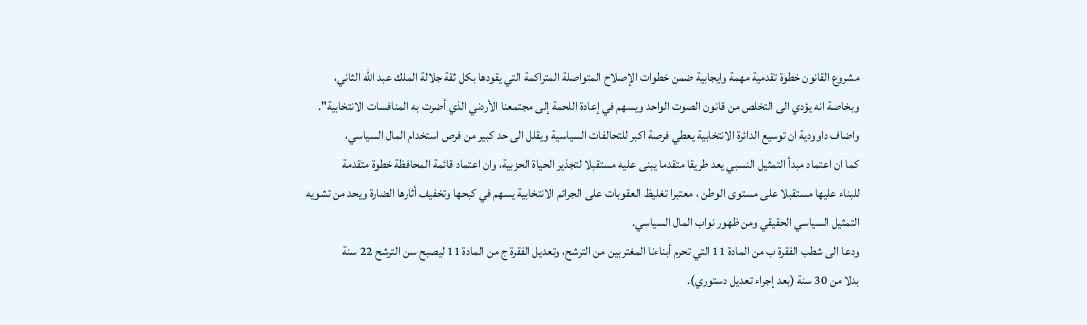مشروع القانون خطوة تقدمية مهمة وايجابية ضمن خطوات الإصلاح المتواصلة المتراكمة التي يقودها بكل ثقة جلالة الملك عبد الله الثاني،
وبخاصة انه يؤدي الى التخلص من قانون الصوت الواحد ويسهم في إعادة اللحمة إلى مجتمعنا الأردني الذي أضرت به المنافسات الانتخابية".
واضاف داوودية ان توسيع الدائرة الانتخابية يعطي فرصة اكبر للتحالفات السياسية ويقلل الى حد كبير من فرص استخدام المال السياسي،
كما ان اعتماد مبدأ التمثيل النسبي يعد طريقا متقدما يبنى عليه مستقبلا لتجذير الحياة الحزبية، وان اعتماد قائمة المحافظة خطوة متقدمة
للبناء عليها مستقبلا على مستوى الوطن ، معتبرا تغليظ العقوبات على الجرائم الانتخابية يسهم في كبحها وتخفيف أثارها الضارة ويحد من تشويه
التمثيل السياسي الحقيقي ومن ظهور نواب المال السياسي.
ودعا الى شطب الفقرة ب من المادة 11 التي تحرم أبناءنا المغتربين من الترشح، وتعديل الفقرة ج من المادة 11 ليصبح سن الترشح 22 سنة
بدلا من 30 سنة (بعد إجراء تعديل دستوري).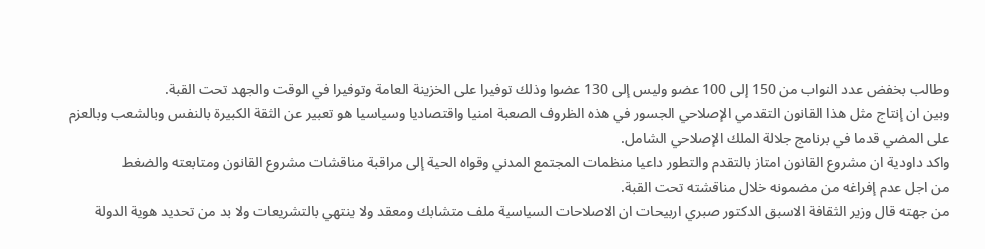وطالب بخفض عدد النواب من 150 إلى 100 عضو وليس إلى 130 عضوا وذلك توفيرا على الخزينة العامة وتوفيرا في الوقت والجهد تحت القبة.
وبين ان إنتاج مثل هذا القانون التقدمي الإصلاحي الجسور في هذه الظروف الصعبة امنيا واقتصاديا وسياسيا هو تعبير عن الثقة الكبيرة بالنفس وبالشعب وبالعزم
على المضي قدما في برنامج جلالة الملك الإصلاحي الشامل.
واكد داودية ان مشروع القانون امتاز بالتقدم والتطور داعيا منظمات المجتمع المدني وقواه الحية إلى مراقبة مناقشات مشروع القانون ومتابعته والضغط
من اجل عدم إفراغه من مضمونه خلال مناقشته تحت القبة.
من جهته قال وزير الثقافة الاسبق الدكتور صبري اربيحات ان الاصلاحات السياسية ملف متشابك ومعقد ولا ينتهي بالتشريعات ولا بد من تحديد هوية الدولة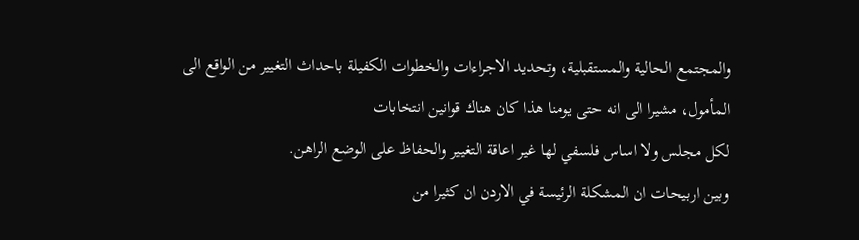والمجتمع الحالية والمستقبلية، وتحديد الاجراءات والخطوات الكفيلة باحداث التغيير من الواقع الى المأمول، مشيرا الى انه حتى يومنا هذا كان هناك قوانين انتخابات
لكل مجلس ولا اساس فلسفي لها غير اعاقة التغيير والحفاظ على الوضع الراهن.
وبين اربيحات ان المشكلة الرئيسة في الاردن ان كثيرا من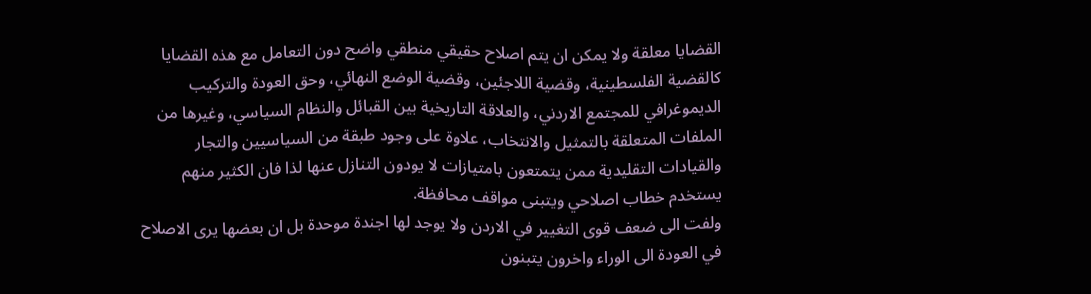القضايا معلقة ولا يمكن ان يتم اصلاح حقيقي منطقي واضح دون التعامل مع هذه القضايا كالقضية الفلسطينية، وقضية اللاجئين، وقضية الوضع النهائي، وحق العودة والتركيب الديموغرافي للمجتمع الاردني، والعلاقة التاريخية بين القبائل والنظام السياسي، وغيرها من الملفات المتعلقة بالتمثيل والانتخاب، علاوة على وجود طبقة من السياسيين والتجار والقيادات التقليدية ممن يتمتعون بامتيازات لا يودون التنازل عنها لذا فان الكثير منهم يستخدم خطاب اصلاحي ويتبنى مواقف محافظة.
ولفت الى ضعف قوى التغيير في الاردن ولا يوجد لها اجندة موحدة بل ان بعضها يرى الاصلاح في العودة الى الوراء واخرون يتبنون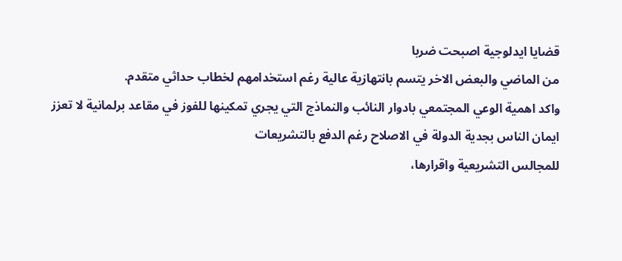قضايا ايدلوجية اصبحت ضربا
من الماضي والبعض الاخر يتسم بانتهازية عالية رغم استخدامهم لخطاب حداثي متقدم.
واكد اهمية الوعي المجتمعي بادوار النائب والنماذج التي يجري تمكينها للفوز في مقاعد برلمانية لا تعزز ايمان الناس بجدية الدولة في الاصلاح رغم الدفع بالتشريعات
للمجالس التشريعية واقرارها،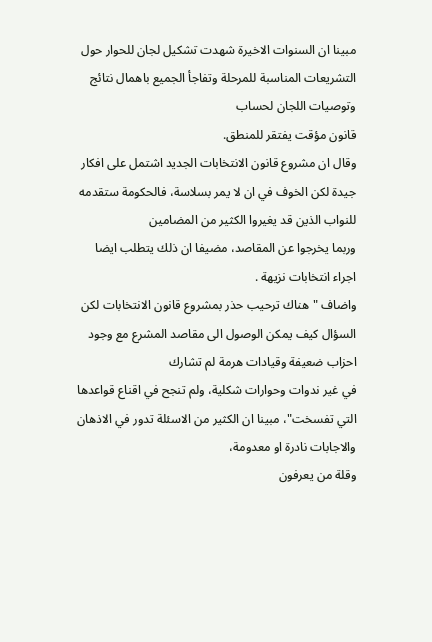مبينا ان السنوات الاخيرة شهدت تشكيل لجان للحوار حول التشريعات المناسبة للمرحلة وتفاجأ الجميع باهمال نتائج وتوصيات اللجان لحساب
قانون مؤقت يفتقر للمنطق.
وقال ان مشروع قانون الانتخابات الجديد اشتمل على افكار جيدة لكن الخوف في ان لا يمر بسلاسة، فالحكومة ستقدمه للنواب الذين قد يغيروا الكثير من المضامين
وربما يخرجوا عن المقاصد، مضيفا ان ذلك يتطلب ايضا اجراء انتخابات نزيهة .
واضاف "هناك ترحيب حذر بمشروع قانون الانتخابات لكن السؤال كيف يمكن الوصول الى مقاصد المشرع مع وجود احزاب ضعيفة وقيادات هرمة لم تشارك
في غير ندوات وحوارات شكلية، ولم تنجح في اقناع قواعدها التي تفسخت"، مبينا ان الكثير من الاسئلة تدور في الاذهان والاجابات نادرة او معدومة،
وقلة من يعرفون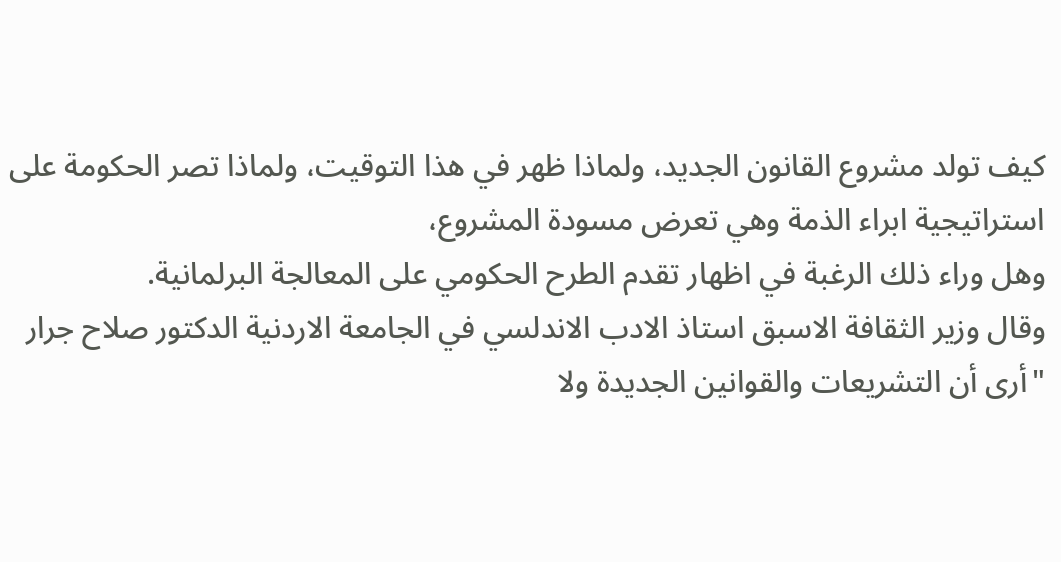كيف تولد مشروع القانون الجديد، ولماذا ظهر في هذا التوقيت، ولماذا تصر الحكومة على استراتيجية ابراء الذمة وهي تعرض مسودة المشروع،
وهل وراء ذلك الرغبة في اظهار تقدم الطرح الحكومي على المعالجة البرلمانية.
وقال وزير الثقافة الاسبق استاذ الادب الاندلسي في الجامعة الاردنية الدكتور صلاح جرار "أرى أن التشريعات والقوانين الجديدة ولا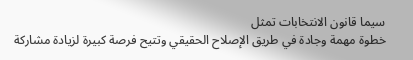سيما قانون الانتخابات تمثل
خطوة مهمة وجادة في طريق الإصلاح الحقيقي وتتيح فرصة كبيرة لزيادة مشاركة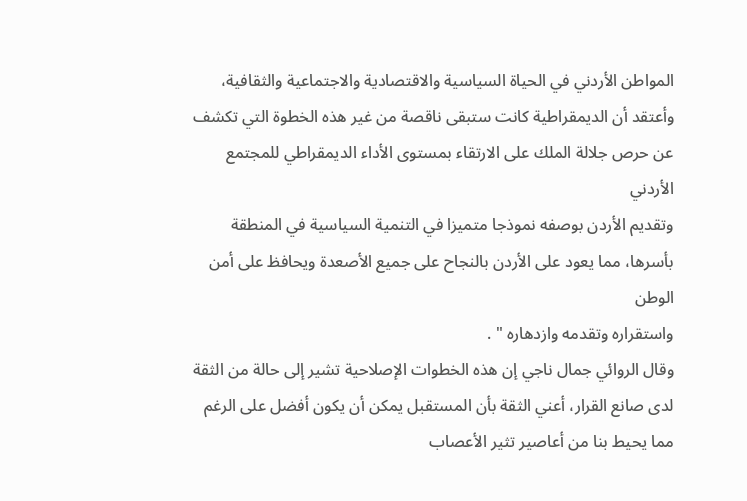المواطن الأردني في الحياة السياسية والاقتصادية والاجتماعية والثقافية،
وأعتقد أن الديمقراطية كانت ستبقى ناقصة من غير هذه الخطوة التي تكشف عن حرص جلالة الملك على الارتقاء بمستوى الأداء الديمقراطي للمجتمع الأردني
وتقديم الأردن بوصفه نموذجا متميزا في التنمية السياسية في المنطقة بأسرها، مما يعود على الأردن بالنجاح على جميع الأصعدة ويحافظ على أمن الوطن
واستقراره وتقدمه وازدهاره " .
وقال الروائي جمال ناجي إن هذه الخطوات الإصلاحية تشير إلى حالة من الثقة لدى صانع القرار، أعني الثقة بأن المستقبل يمكن أن يكون أفضل على الرغم
مما يحيط بنا من أعاصير تثير الأعصاب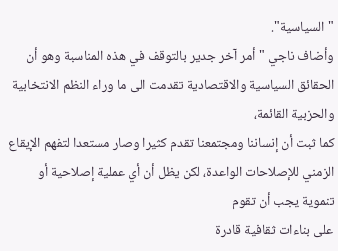"السياسية".
وأضاف ناجي "أمر آخر جدير بالتوقف في هذه المناسبة وهو أن الحقائق السياسية والاقتصادية تقدمت الى ما وراء النظم الانتخابية والحزبية القائمة،
كما ثبت أن إنساننا ومجتمعنا تقدم كثيرا وصار مستعدا لتفهم الإيقاع الزمني للإصلاحات الواعدة، لكن يظل أن أي عملية إصلاحية أو تنموية يجب أن تقوم
على بناءات ثقافية قادرة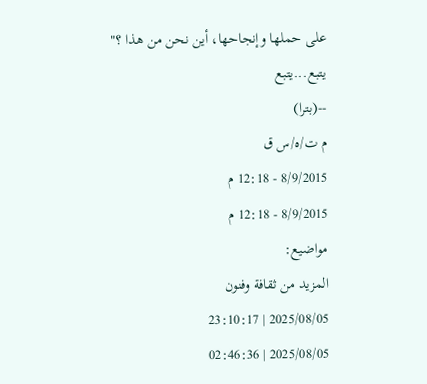على حملها وإنجاحها، أين نحن من هذا ؟"
يتبع...يتبع
--(بترا)
م ت/ه/س ق
8/9/2015 - 12:18 م
8/9/2015 - 12:18 م
مواضيع:
المزيد من ثقافة وفنون
2025/08/05 | 23:10:17
2025/08/05 | 02:46:36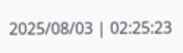2025/08/03 | 02:25:23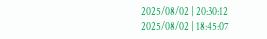2025/08/02 | 20:30:12
2025/08/02 | 18:45:07